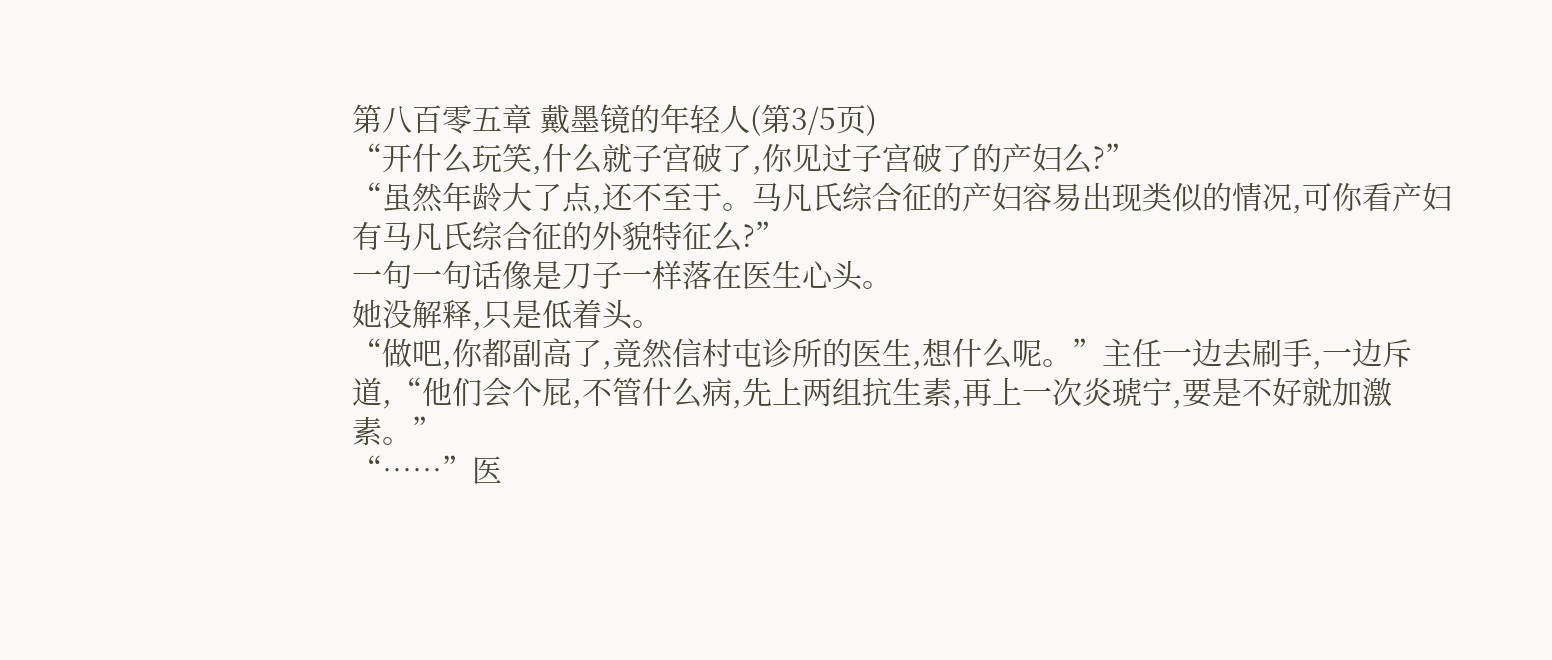第八百零五章 戴墨镜的年轻人(第3/5页)
“开什么玩笑,什么就子宫破了,你见过子宫破了的产妇么?”
“虽然年龄大了点,还不至于。马凡氏综合征的产妇容易出现类似的情况,可你看产妇有马凡氏综合征的外貌特征么?”
一句一句话像是刀子一样落在医生心头。
她没解释,只是低着头。
“做吧,你都副高了,竟然信村屯诊所的医生,想什么呢。”主任一边去刷手,一边斥道,“他们会个屁,不管什么病,先上两组抗生素,再上一次炎琥宁,要是不好就加激素。”
“……”医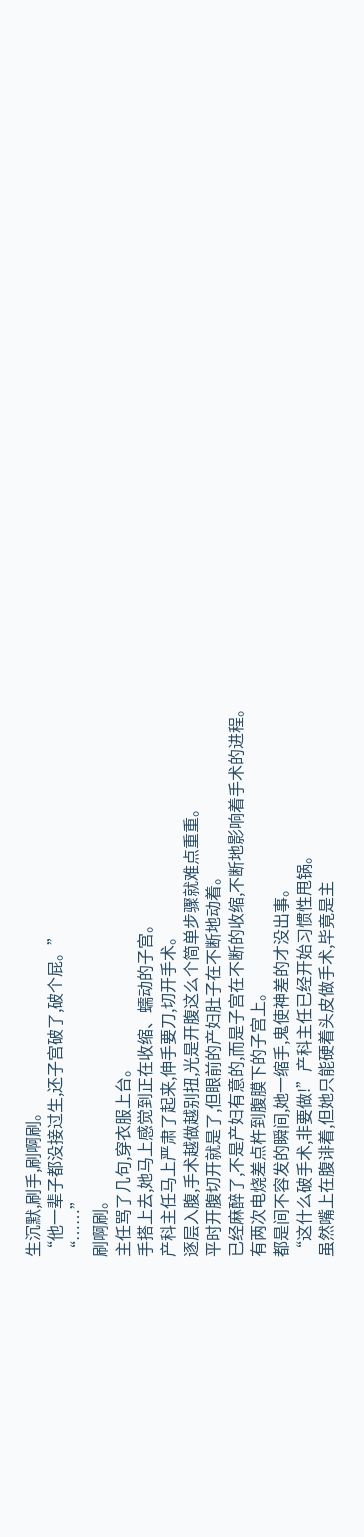生沉默,刷手,刷啊刷。
“他一辈子都没接过生,还子宫破了,破个屁。”
“……”
刷啊刷。
主任骂了几句,穿衣服上台。
手搭上去,她马上感觉到正在收缩、蠕动的子宫。
产科主任马上严肃了起来,伸手要刀,切开手术。
逐层入腹,手术越做越别扭,光是开腹这么个简单步骤就难点重重。
平时开腹切开就是了,但眼前的产妇肚子在不断地动着。
已经麻醉了,不是产妇有意的,而是子宫在不断的收缩,不断地影响着手术的进程。
有两次电烧差点杵到腹膜下的子宫上。
都是间不容发的瞬间,她一缩手,鬼使神差的才没出事。
“这什么破手术,非要做!”产科主任已经开始习惯性甩锅。
虽然嘴上在腹诽着,但她只能硬着头皮做手术,毕竟是主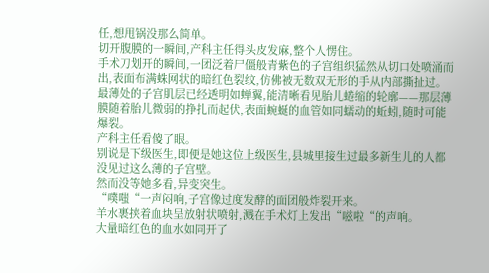任,想甩锅没那么简单。
切开腹膜的一瞬间,产科主任得头皮发麻,整个人愣住。
手术刀划开的瞬间,一团泛着尸僵般青紫色的子宫组织猛然从切口处喷涌而出,表面布满蛛网状的暗红色裂纹,仿佛被无数双无形的手从内部撕扯过。
最薄处的子宫肌层已经透明如蝉翼,能清晰看见胎儿蜷缩的轮廓——那层薄膜随着胎儿微弱的挣扎而起伏,表面蜿蜒的血管如同蠕动的蚯蚓,随时可能爆裂。
产科主任看傻了眼。
别说是下级医生,即便是她这位上级医生,县城里接生过最多新生儿的人都没见过这么薄的子宫壁。
然而没等她多看,异变突生。
“噗嗤“一声闷响,子宫像过度发酵的面团般炸裂开来。
羊水裹挟着血块呈放射状喷射,溅在手术灯上发出“嗞啦“的声响。
大量暗红色的血水如同开了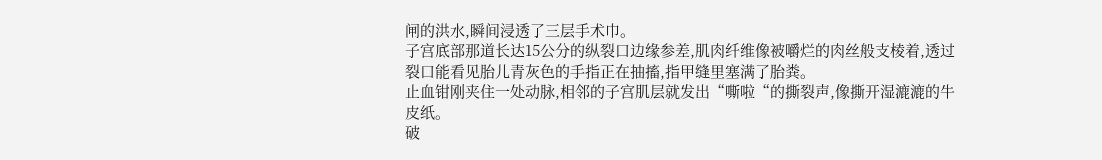闸的洪水,瞬间浸透了三层手术巾。
子宫底部那道长达15公分的纵裂口边缘参差,肌肉纤维像被嚼烂的肉丝般支棱着,透过裂口能看见胎儿青灰色的手指正在抽搐,指甲缝里塞满了胎粪。
止血钳刚夹住一处动脉,相邻的子宫肌层就发出“嘶啦“的撕裂声,像撕开湿漉漉的牛皮纸。
破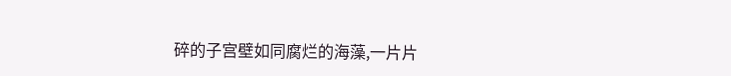碎的子宫壁如同腐烂的海藻,一片片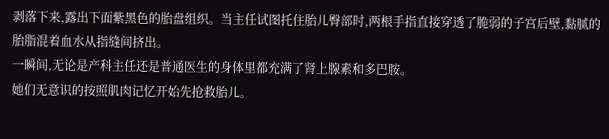剥落下来,露出下面紫黑色的胎盘组织。当主任试图托住胎儿臀部时,两根手指直接穿透了脆弱的子宫后壁,黏腻的胎脂混着血水从指缝间挤出。
一瞬间,无论是产科主任还是普通医生的身体里都充满了肾上腺素和多巴胺。
她们无意识的按照肌肉记忆开始先抢救胎儿。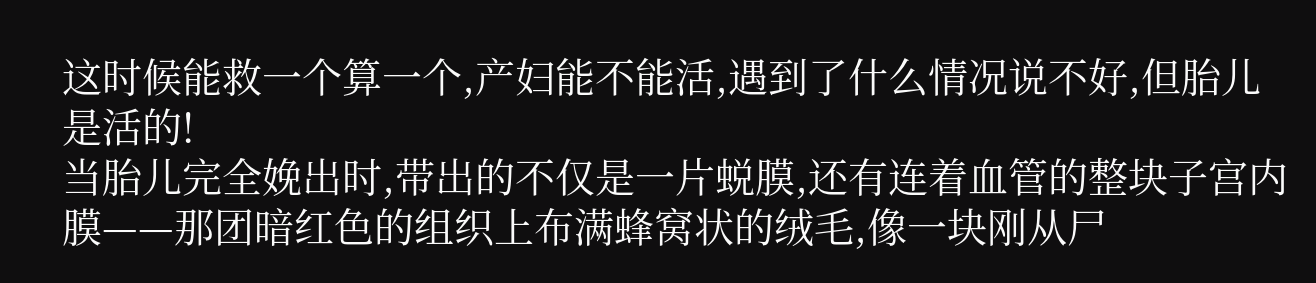这时候能救一个算一个,产妇能不能活,遇到了什么情况说不好,但胎儿是活的!
当胎儿完全娩出时,带出的不仅是一片蜕膜,还有连着血管的整块子宫内膜——那团暗红色的组织上布满蜂窝状的绒毛,像一块刚从尸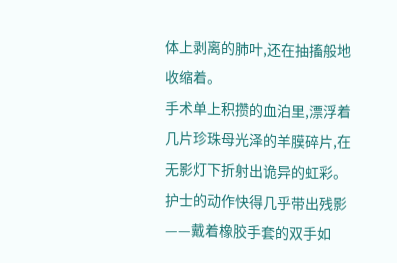体上剥离的肺叶,还在抽搐般地收缩着。
手术单上积攒的血泊里,漂浮着几片珍珠母光泽的羊膜碎片,在无影灯下折射出诡异的虹彩。
护士的动作快得几乎带出残影——戴着橡胶手套的双手如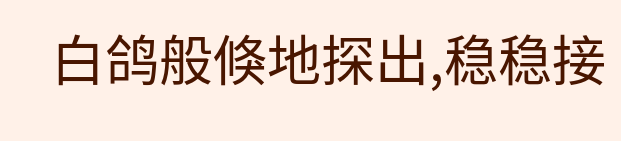白鸽般倏地探出,稳稳接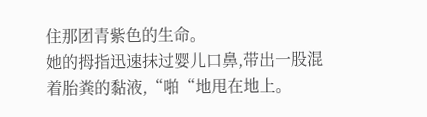住那团青紫色的生命。
她的拇指迅速抹过婴儿口鼻,带出一股混着胎粪的黏液,“啪“地甩在地上。